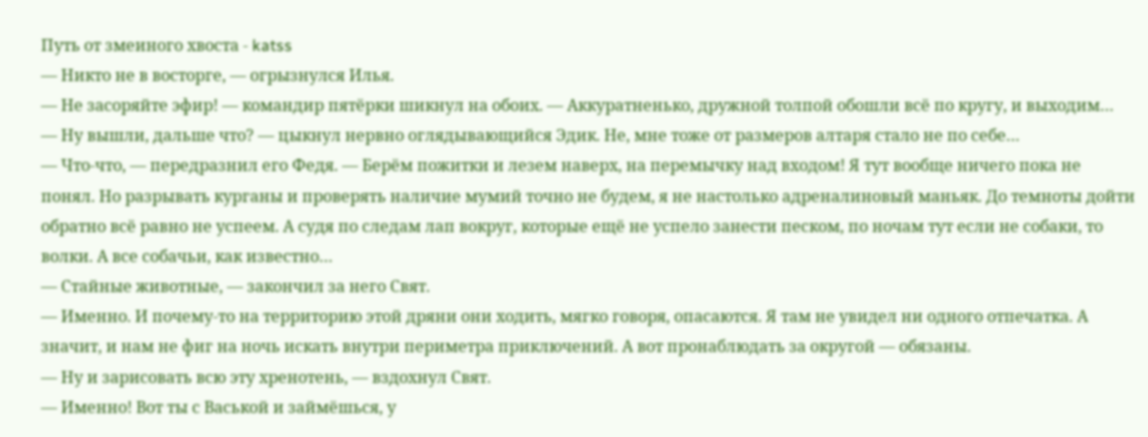Путь от змеиного хвоста - katss
— Никто не в восторге, — огрызнулся Илья.
— Не засоряйте эфир! — командир пятёрки шикнул на обоих. — Аккуратненько, дружной толпой обошли всё по кругу, и выходим…
— Ну вышли, дальше что? — цыкнул нервно оглядывающийся Эдик. Не, мне тоже от размеров алтаря стало не по себе…
— Что-что, — передразнил его Федя. — Берём пожитки и лезем наверх, на перемычку над входом! Я тут вообще ничего пока не понял. Но разрывать курганы и проверять наличие мумий точно не будем, я не настолько адреналиновый маньяк. До темноты дойти обратно всё равно не успеем. А судя по следам лап вокруг, которые ещё не успело занести песком, по ночам тут если не собаки, то волки. А все собачьи, как известно…
— Стайные животные, — закончил за него Свят.
— Именно. И почему-то на территорию этой дряни они ходить, мягко говоря, опасаются. Я там не увидел ни одного отпечатка. А значит, и нам не фиг на ночь искать внутри периметра приключений. А вот пронаблюдать за округой — обязаны.
— Ну и зарисовать всю эту хренотень, — вздохнул Свят.
— Именно! Вот ты с Васькой и займёшься, у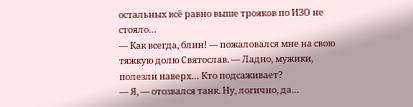остальных всё равно выше трояков по ИЗО не стояло…
— Как всегда, блин! — пожаловался мне на свою тяжкую долю Святослав. — Ладно, мужики, полезли наверх… Кто подсаживает?
— Я, — отозвался танк. Ну, логично, да…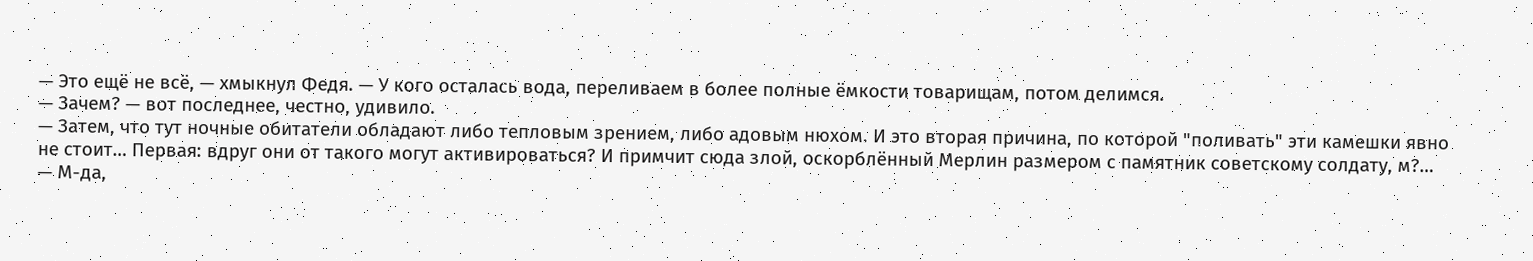— Это ещё не всё, — хмыкнул Федя. — У кого осталась вода, переливаем в более полные ёмкости товарищам, потом делимся.
— Зачем? — вот последнее, честно, удивило.
— Затем, что тут ночные обитатели обладают либо тепловым зрением, либо адовым нюхом. И это вторая причина, по которой "поливать" эти камешки явно не стоит… Первая: вдруг они от такого могут активироваться? И примчит сюда злой, оскорблённый Мерлин размером с памятник советскому солдату, м?…
— М-да,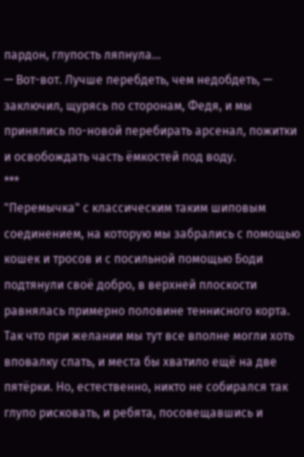пардон, глупость ляпнула…
— Вот-вот. Лучше перебдеть, чем недобдеть, — заключил, щурясь по сторонам, Федя, и мы принялись по-новой перебирать арсенал, пожитки и освобождать часть ёмкостей под воду.
***
"Перемычка" с классическим таким шиповым соединением, на которую мы забрались с помощью кошек и тросов и с посильной помощью Боди подтянули своё добро, в верхней плоскости равнялась примерно половине теннисного корта. Так что при желании мы тут все вполне могли хоть вповалку спать, и места бы хватило ещё на две пятёрки. Но, естественно, никто не собирался так глупо рисковать, и ребята, посовещавшись и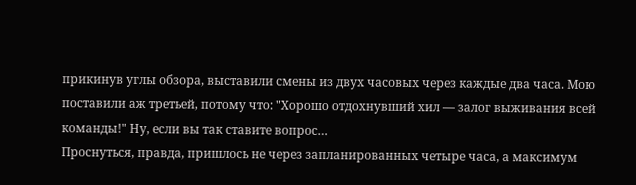прикинув углы обзора, выставили смены из двух часовых через каждые два часа. Мою поставили аж третьей, потому что: "Хорошо отдохнувший хил — залог выживания всей команды!" Ну, если вы так ставите вопрос…
Проснуться, правда, пришлось не через запланированных четыре часа, а максимум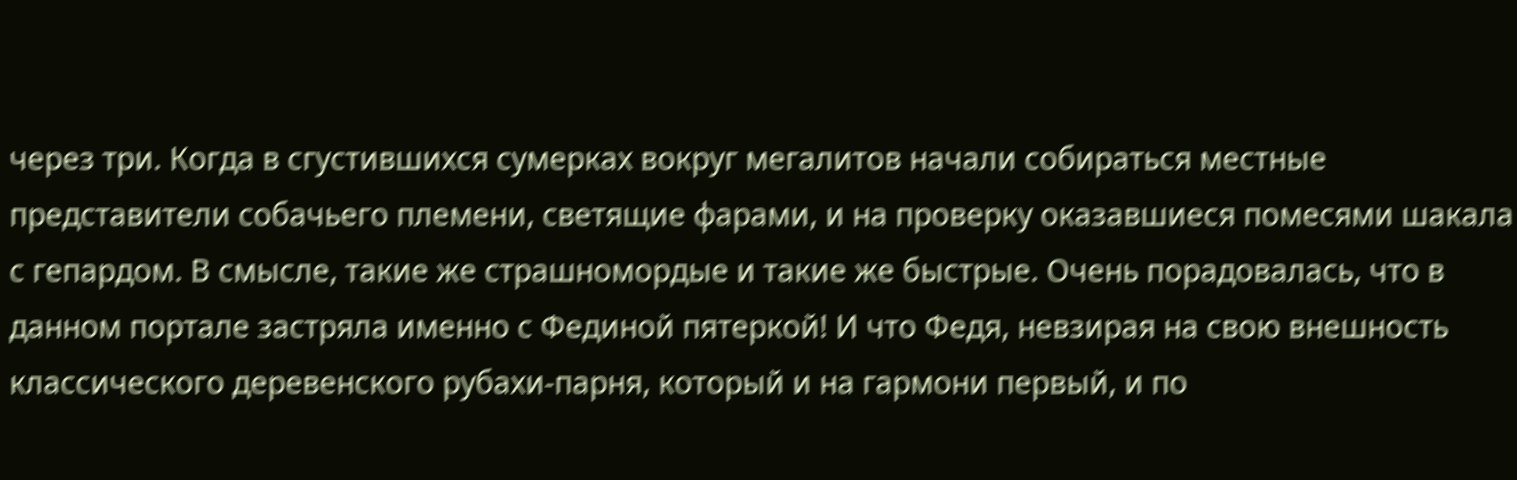через три. Когда в сгустившихся сумерках вокруг мегалитов начали собираться местные представители собачьего племени, светящие фарами, и на проверку оказавшиеся помесями шакала с гепардом. В смысле, такие же страшномордые и такие же быстрые. Очень порадовалась, что в данном портале застряла именно с Фединой пятеркой! И что Федя, невзирая на свою внешность классического деревенского рубахи-парня, который и на гармони первый, и по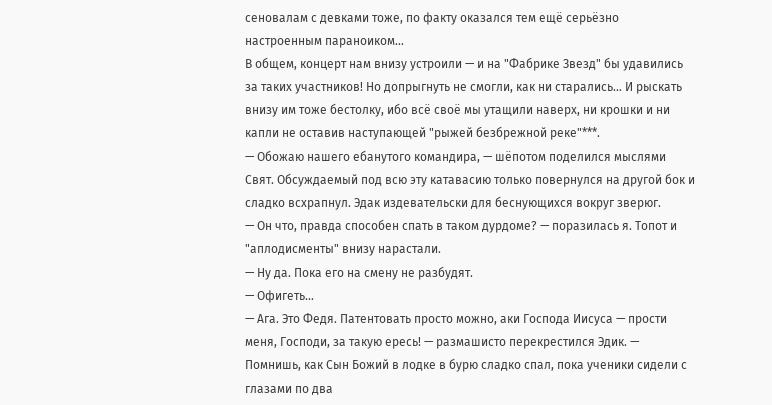сеновалам с девками тоже, по факту оказался тем ещё серьёзно настроенным параноиком…
В общем, концерт нам внизу устроили — и на "Фабрике Звезд" бы удавились за таких участников! Но допрыгнуть не смогли, как ни старались… И рыскать внизу им тоже бестолку, ибо всё своё мы утащили наверх, ни крошки и ни капли не оставив наступающей "рыжей безбрежной реке"***.
— Обожаю нашего ебанутого командира, — шёпотом поделился мыслями Свят. Обсуждаемый под всю эту катавасию только повернулся на другой бок и сладко всхрапнул. Эдак издевательски для беснующихся вокруг зверюг.
— Он что, правда способен спать в таком дурдоме? — поразилась я. Топот и "аплодисменты" внизу нарастали.
— Ну да. Пока его на смену не разбудят.
— Офигеть…
— Ага. Это Федя. Патентовать просто можно, аки Господа Иисуса — прости меня, Господи, за такую ересь! — размашисто перекрестился Эдик. — Помнишь, как Сын Божий в лодке в бурю сладко спал, пока ученики сидели с глазами по два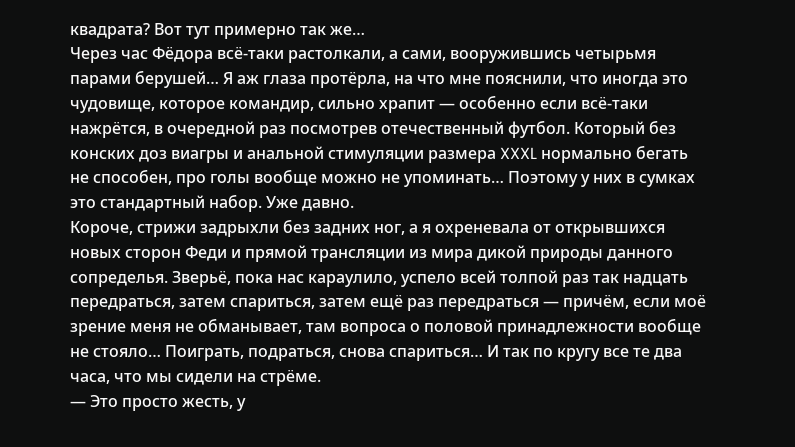квадрата? Вот тут примерно так же…
Через час Фёдора всё-таки растолкали, а сами, вооружившись четырьмя парами берушей… Я аж глаза протёрла, на что мне пояснили, что иногда это чудовище, которое командир, сильно храпит — особенно если всё-таки нажрётся, в очередной раз посмотрев отечественный футбол. Который без конских доз виагры и анальной стимуляции размера XXXL нормально бегать не способен, про голы вообще можно не упоминать… Поэтому у них в сумках это стандартный набор. Уже давно.
Короче, стрижи задрыхли без задних ног, а я охреневала от открывшихся новых сторон Феди и прямой трансляции из мира дикой природы данного сопределья. Зверьё, пока нас караулило, успело всей толпой раз так надцать передраться, затем спариться, затем ещё раз передраться — причём, если моё зрение меня не обманывает, там вопроса о половой принадлежности вообще не стояло… Поиграть, подраться, снова спариться… И так по кругу все те два часа, что мы сидели на стрёме.
— Это просто жесть, у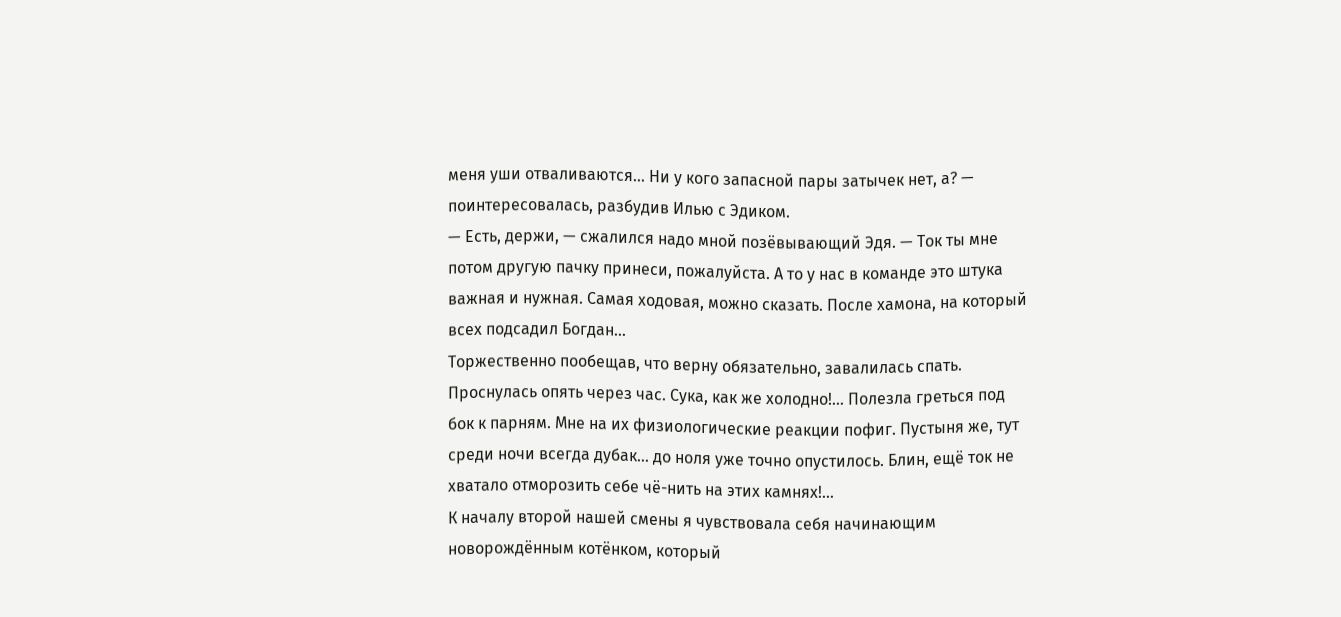меня уши отваливаются… Ни у кого запасной пары затычек нет, а? — поинтересовалась, разбудив Илью с Эдиком.
— Есть, держи, — сжалился надо мной позёвывающий Эдя. — Ток ты мне потом другую пачку принеси, пожалуйста. А то у нас в команде это штука важная и нужная. Самая ходовая, можно сказать. После хамона, на который всех подсадил Богдан…
Торжественно пообещав, что верну обязательно, завалилась спать. Проснулась опять через час. Сука, как же холодно!… Полезла греться под бок к парням. Мне на их физиологические реакции пофиг. Пустыня же, тут среди ночи всегда дубак… до ноля уже точно опустилось. Блин, ещё ток не хватало отморозить себе чё-нить на этих камнях!…
К началу второй нашей смены я чувствовала себя начинающим новорождённым котёнком, который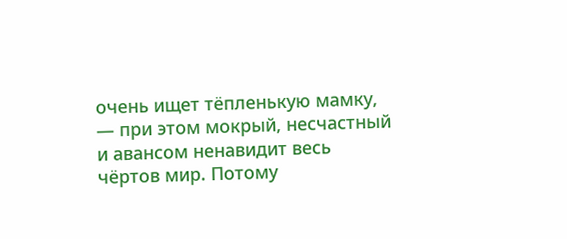очень ищет тёпленькую мамку, — при этом мокрый, несчастный и авансом ненавидит весь чёртов мир. Потому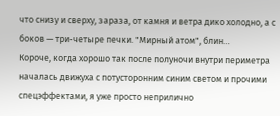что снизу и сверху, зараза, от камня и ветра дико холодно, а с боков — три-четыре печки. "Мирный атом", блин…
Короче, когда хорошо так после полуночи внутри периметра началась движуха с потусторонним синим светом и прочими спецэффектами, я уже просто неприлично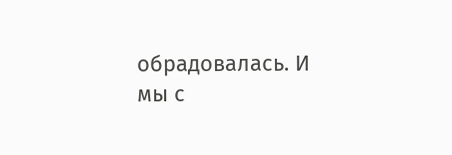обрадовалась. И мы с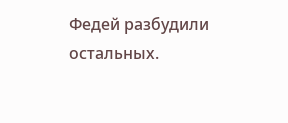Федей разбудили остальных.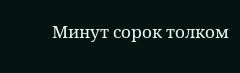Минут сорок толком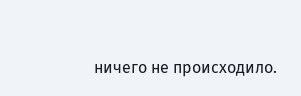ничего не происходило.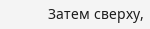Затем сверху,